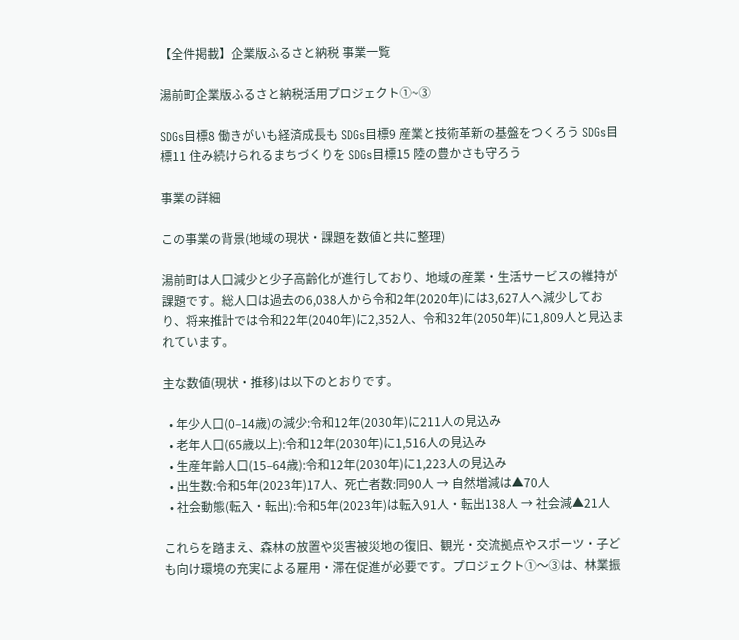【全件掲載】企業版ふるさと納税 事業一覧

湯前町企業版ふるさと納税活用プロジェクト①~③

SDGs目標8 働きがいも経済成長も SDGs目標9 産業と技術革新の基盤をつくろう SDGs目標11 住み続けられるまちづくりを SDGs目標15 陸の豊かさも守ろう

事業の詳細

この事業の背景(地域の現状・課題を数値と共に整理)

湯前町は人口減少と少子高齢化が進行しており、地域の産業・生活サービスの維持が課題です。総人口は過去の6,038人から令和2年(2020年)には3,627人へ減少しており、将来推計では令和22年(2040年)に2,352人、令和32年(2050年)に1,809人と見込まれています。

主な数値(現状・推移)は以下のとおりです。

  • 年少人口(0–14歳)の減少:令和12年(2030年)に211人の見込み
  • 老年人口(65歳以上):令和12年(2030年)に1,516人の見込み
  • 生産年齢人口(15–64歳):令和12年(2030年)に1,223人の見込み
  • 出生数:令和5年(2023年)17人、死亡者数:同90人 → 自然増減は▲70人
  • 社会動態(転入・転出):令和5年(2023年)は転入91人・転出138人 → 社会減▲21人

これらを踏まえ、森林の放置や災害被災地の復旧、観光・交流拠点やスポーツ・子ども向け環境の充実による雇用・滞在促進が必要です。プロジェクト①〜③は、林業振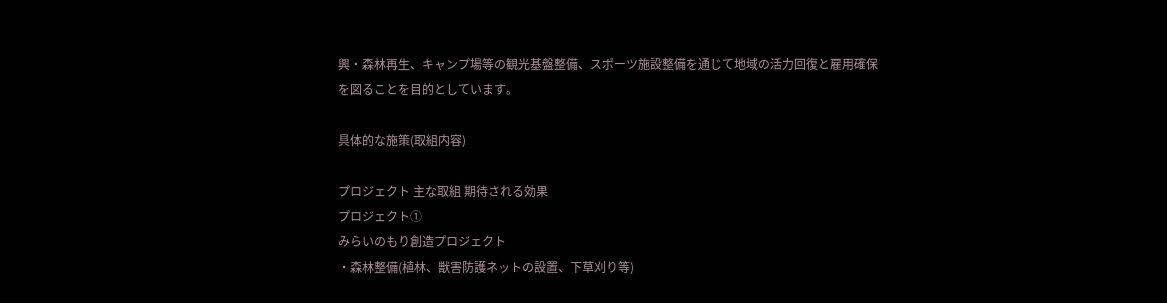興・森林再生、キャンプ場等の観光基盤整備、スポーツ施設整備を通じて地域の活力回復と雇用確保を図ることを目的としています。

具体的な施策(取組内容)

プロジェクト 主な取組 期待される効果
プロジェクト①
みらいのもり創造プロジェクト
・森林整備(植林、獣害防護ネットの設置、下草刈り等)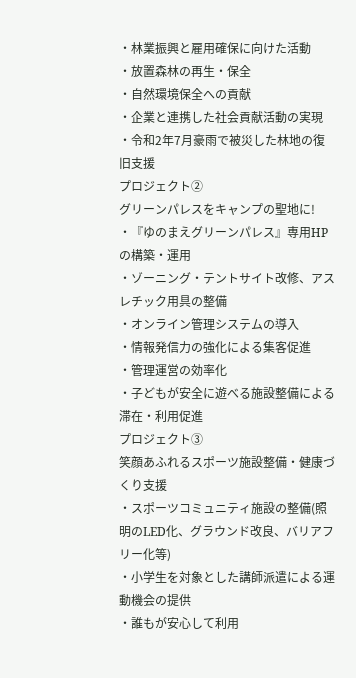・林業振興と雇用確保に向けた活動
・放置森林の再生・保全
・自然環境保全への貢献
・企業と連携した社会貢献活動の実現
・令和2年7月豪雨で被災した林地の復旧支援
プロジェクト②
グリーンパレスをキャンプの聖地に!
・『ゆのまえグリーンパレス』専用HPの構築・運用
・ゾーニング・テントサイト改修、アスレチック用具の整備
・オンライン管理システムの導入
・情報発信力の強化による集客促進
・管理運営の効率化
・子どもが安全に遊べる施設整備による滞在・利用促進
プロジェクト③
笑顔あふれるスポーツ施設整備・健康づくり支援
・スポーツコミュニティ施設の整備(照明のLED化、グラウンド改良、バリアフリー化等)
・小学生を対象とした講師派遣による運動機会の提供
・誰もが安心して利用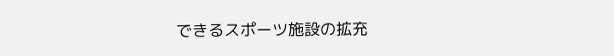できるスポーツ施設の拡充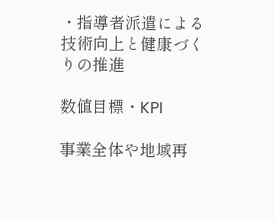・指導者派遣による技術向上と健康づくりの推進

数値目標・KPI

事業全体や地域再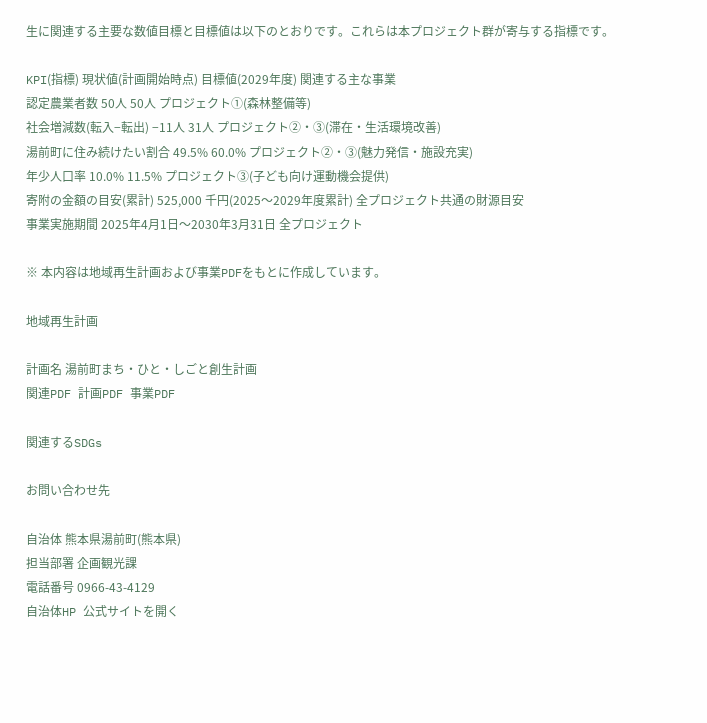生に関連する主要な数値目標と目標値は以下のとおりです。これらは本プロジェクト群が寄与する指標です。

KPI(指標) 現状値(計画開始時点) 目標値(2029年度) 関連する主な事業
認定農業者数 50人 50人 プロジェクト①(森林整備等)
社会増減数(転入−転出) −11人 31人 プロジェクト②・③(滞在・生活環境改善)
湯前町に住み続けたい割合 49.5% 60.0% プロジェクト②・③(魅力発信・施設充実)
年少人口率 10.0% 11.5% プロジェクト③(子ども向け運動機会提供)
寄附の金額の目安(累計) 525,000 千円(2025〜2029年度累計) 全プロジェクト共通の財源目安
事業実施期間 2025年4月1日〜2030年3月31日 全プロジェクト

※ 本内容は地域再生計画および事業PDFをもとに作成しています。

地域再生計画

計画名 湯前町まち・ひと・しごと創生計画
関連PDF 計画PDF 事業PDF

関連するSDGs

お問い合わせ先

自治体 熊本県湯前町(熊本県)
担当部署 企画観光課
電話番号 0966-43-4129
自治体HP 公式サイトを開く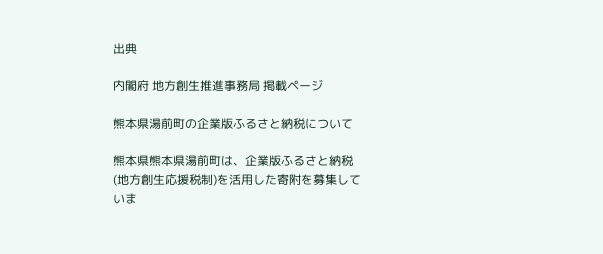出典

内閣府 地方創生推進事務局 掲載ページ

熊本県湯前町の企業版ふるさと納税について

熊本県熊本県湯前町は、企業版ふるさと納税(地方創生応援税制)を活用した寄附を募集していま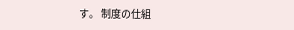す。 制度の仕組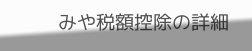みや税額控除の詳細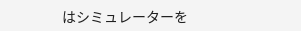はシミュレーターを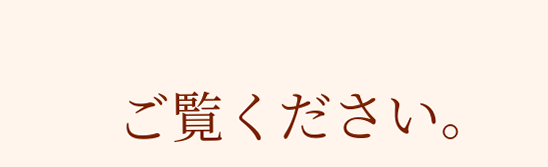ご覧ください。